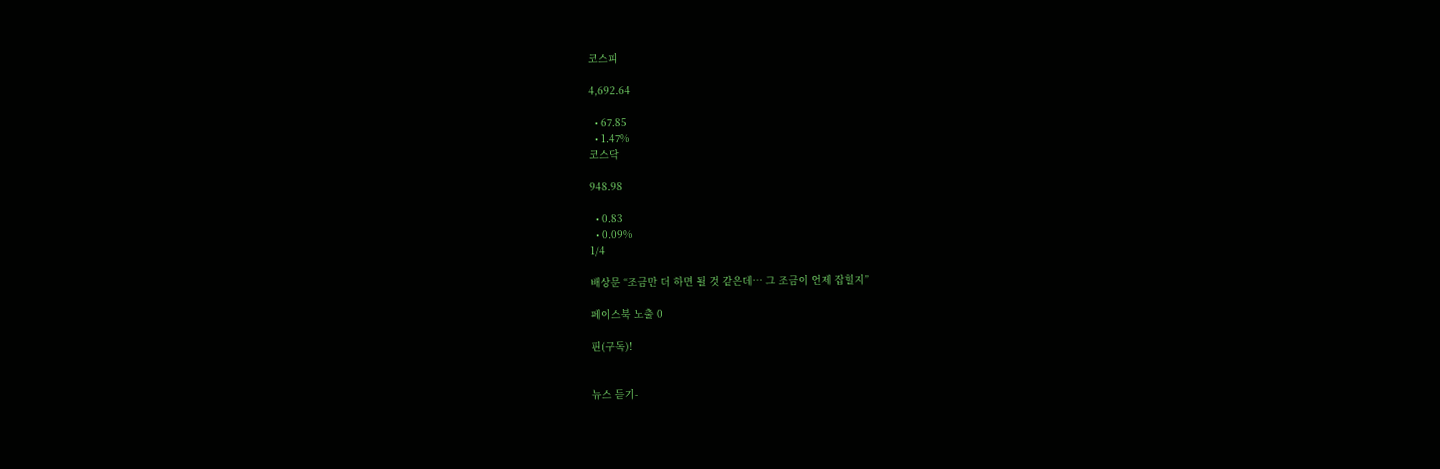코스피

4,692.64

  • 67.85
  • 1.47%
코스닥

948.98

  • 0.83
  • 0.09%
1/4

배상문 “조금만 더 하면 될 것 같은데… 그 조금이 언제 잡힐지”

페이스북 노출 0

핀(구독)!


뉴스 듣기-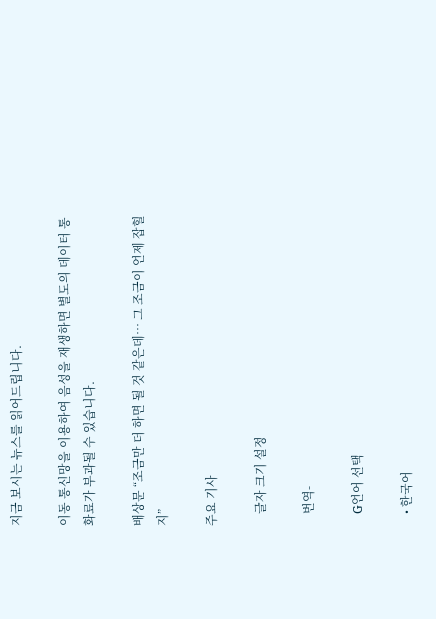지금 보시는 뉴스를 읽어드립니다.

이동 통신망을 이용하여 음성을 재생하면 별도의 데이터 통화료가 부과될 수 있습니다.

배상문 “조금만 더 하면 될 것 같은데… 그 조금이 언제 잡힐지”

주요 기사

    글자 크기 설정

    번역-

    G언어 선택

    • 한국어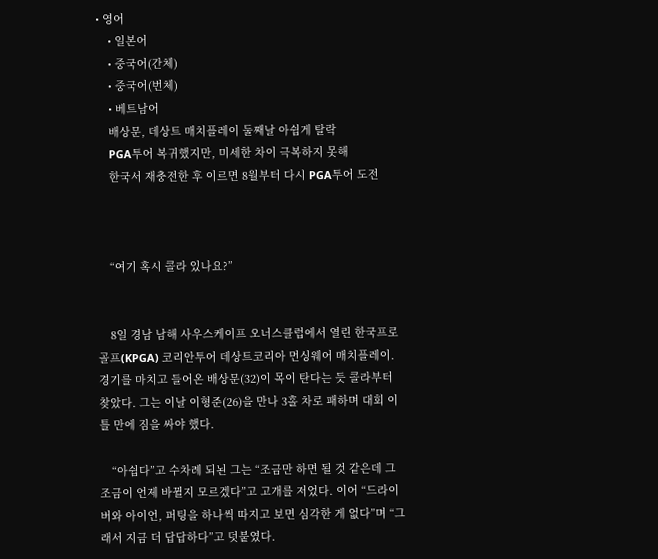• 영어
    • 일본어
    • 중국어(간체)
    • 중국어(번체)
    • 베트남어
    배상문, 데상트 매치플레이 둘째날 아쉽게 탈락
    PGA투어 복귀했지만, 미세한 차이 극복하지 못해
    한국서 재충전한 후 이르면 8월부터 다시 PGA투어 도전



    “여기 혹시 콜라 있나요?”


    8일 경남 남해 사우스케이프 오너스클럽에서 열린 한국프로골프(KPGA) 코리안투어 데상트코리아 먼싱웨어 매치플레이. 경기를 마치고 들어온 배상문(32)이 목이 탄다는 듯 콜라부터 찾았다. 그는 이날 이형준(26)을 만나 3홀 차로 패하며 대회 이틀 만에 짐을 싸야 했다.

    “아쉽다”고 수차례 되뇐 그는 “조금만 하면 될 것 같은데 그 조금이 언제 바뀔지 모르겠다”고 고개를 저었다. 이어 “드라이버와 아이언, 퍼팅을 하나씩 따지고 보면 심각한 게 없다”며 “그래서 지금 더 답답하다”고 덧붙였다.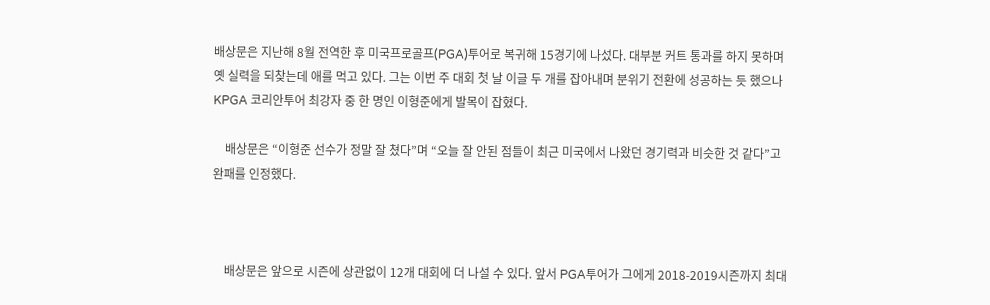배상문은 지난해 8월 전역한 후 미국프로골프(PGA)투어로 복귀해 15경기에 나섰다. 대부분 커트 통과를 하지 못하며 옛 실력을 되찾는데 애를 먹고 있다. 그는 이번 주 대회 첫 날 이글 두 개를 잡아내며 분위기 전환에 성공하는 듯 했으나 KPGA 코리안투어 최강자 중 한 명인 이형준에게 발목이 잡혔다.

    배상문은 “이형준 선수가 정말 잘 쳤다”며 “오늘 잘 안된 점들이 최근 미국에서 나왔던 경기력과 비슷한 것 같다”고 완패를 인정했다.



    배상문은 앞으로 시즌에 상관없이 12개 대회에 더 나설 수 있다. 앞서 PGA투어가 그에게 2018-2019시즌까지 최대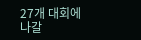27개 대회에 나갈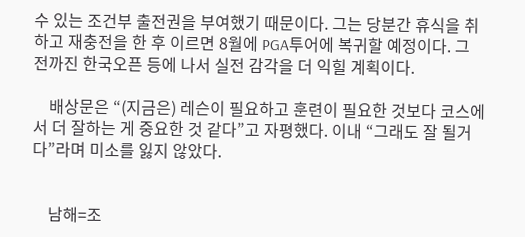수 있는 조건부 출전권을 부여했기 때문이다. 그는 당분간 휴식을 취하고 재충전을 한 후 이르면 8월에 PGA투어에 복귀할 예정이다. 그 전까진 한국오픈 등에 나서 실전 감각을 더 익힐 계획이다.

    배상문은 “(지금은) 레슨이 필요하고 훈련이 필요한 것보다 코스에서 더 잘하는 게 중요한 것 같다”고 자평했다. 이내 “그래도 잘 될거다”라며 미소를 잃지 않았다.


    남해=조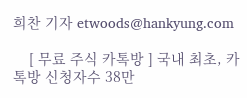희찬 기자 etwoods@hankyung.com

    [ 무료 주식 카톡방 ] 국내 최초, 카톡방 신청자수 38만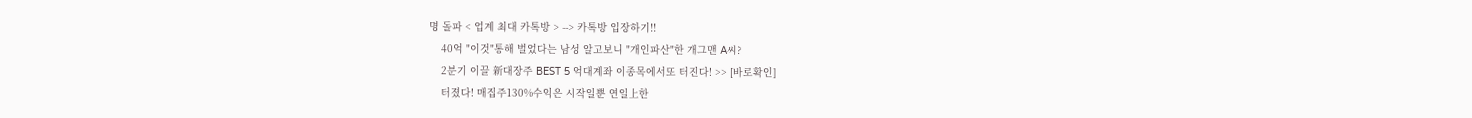명 돌파 < 업계 최대 카톡방 > --> 카톡방 입장하기!!
    40억 "이것"통해 벌었다는 남성 알고보니 "개인파산"한 개그맨 A씨?
    2분기 이끌 新대장주 BEST 5 억대계좌 이종목에서또 터진다! >> [바로확인]
    터졌다! 매집주130%수익은 시작일뿐 연일上한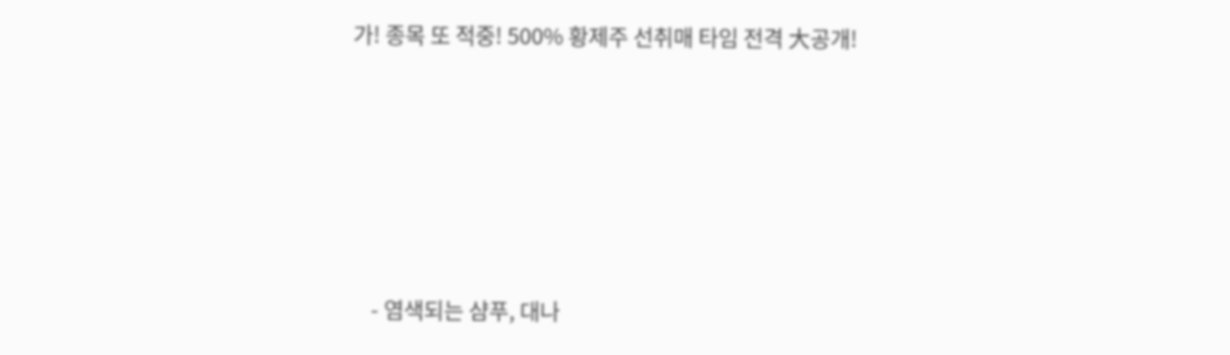가! 종목 또 적중! 500% 황제주 선취매 타임 전격 大공개!






    - 염색되는 샴푸, 대나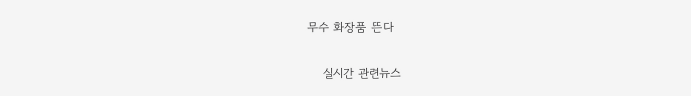무수 화장품 뜬다

    실시간 관련뉴스